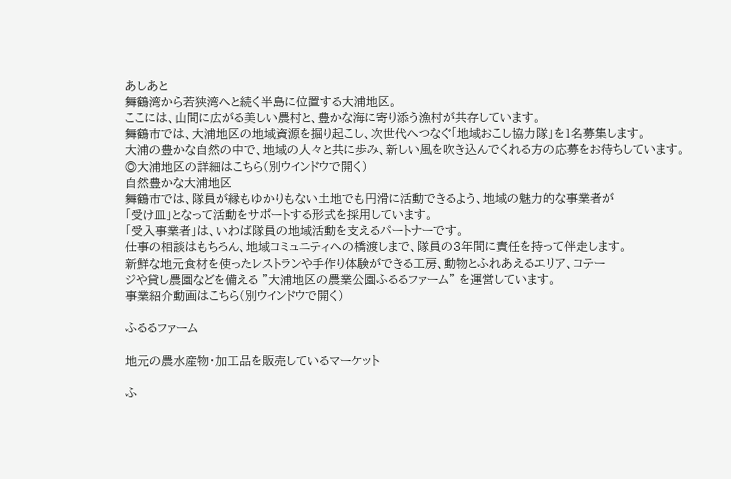あしあと
舞鶴湾から若狭湾へと続く半島に位置する大浦地区。
ここには、山間に広がる美しい農村と、豊かな海に寄り添う漁村が共存しています。
舞鶴市では、大浦地区の地域資源を掘り起こし、次世代へつなぐ「地域おこし協力隊」を1名募集します。
大浦の豊かな自然の中で、地域の人々と共に歩み、新しい風を吹き込んでくれる方の応募をお待ちしています。
◎大浦地区の詳細はこちら(別ウインドウで開く)
自然豊かな大浦地区
舞鶴市では、隊員が縁もゆかりもない土地でも円滑に活動できるよう、地域の魅力的な事業者が
「受け皿」となって活動をサポートする形式を採用しています。
「受入事業者」は、いわば隊員の地域活動を支えるパートナーです。
仕事の相談はもちろん、地域コミュニティへの橋渡しまで、隊員の3年間に責任を持って伴走します。
新鮮な地元食材を使ったレストランや手作り体験ができる工房、動物とふれあえるエリア、コテー
ジや貸し農園などを備える "大浦地区の農業公園ふるるファーム" を運営しています。
事業紹介動画はこちら(別ウインドウで開く)

ふるるファーム

地元の農水産物・加工品を販売しているマーケット

ふ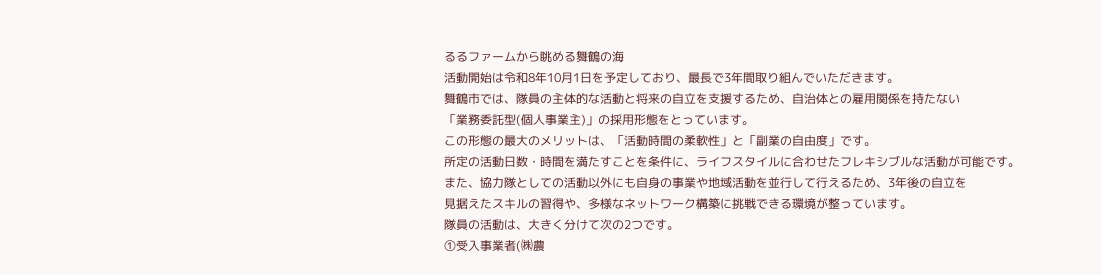るるファームから眺める舞鶴の海
活動開始は令和8年10月1日を予定しており、最長で3年間取り組んでいただきます。
舞鶴市では、隊員の主体的な活動と将来の自立を支援するため、自治体との雇用関係を持たない
「業務委託型(個人事業主)」の採用形態をとっています。
この形態の最大のメリットは、「活動時間の柔軟性」と「副業の自由度」です。
所定の活動日数・時間を満たすことを条件に、ライフスタイルに合わせたフレキシブルな活動が可能です。
また、協力隊としての活動以外にも自身の事業や地域活動を並行して行えるため、3年後の自立を
見据えたスキルの習得や、多様なネットワーク構築に挑戦できる環境が整っています。
隊員の活動は、大きく分けて次の2つです。
①受入事業者(㈱農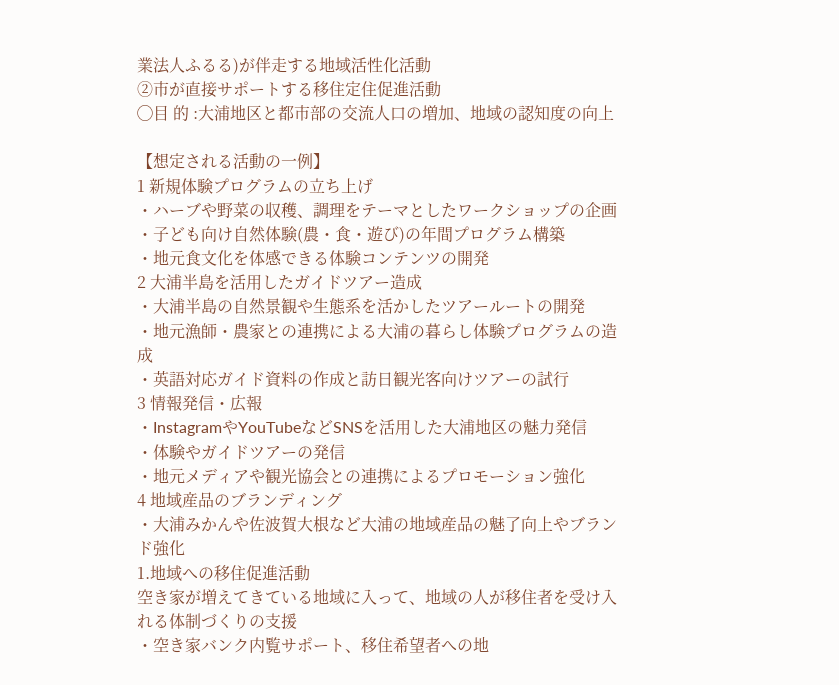業法人ふるる)が伴走する地域活性化活動
②市が直接サポートする移住定住促進活動
◯目 的 :大浦地区と都市部の交流人口の増加、地域の認知度の向上

【想定される活動の一例】
1 新規体験プログラムの立ち上げ
・ハーブや野菜の収穫、調理をテーマとしたワークショップの企画
・子ども向け自然体験(農・食・遊び)の年間プログラム構築
・地元食文化を体感できる体験コンテンツの開発
2 大浦半島を活用したガイドツアー造成
・大浦半島の自然景観や生態系を活かしたツアールートの開発
・地元漁師・農家との連携による大浦の暮らし体験プログラムの造成
・英語対応ガイド資料の作成と訪日観光客向けツアーの試行
3 情報発信・広報
・InstagramやYouTubeなどSNSを活用した大浦地区の魅力発信
・体験やガイドツアーの発信
・地元メディアや観光協会との連携によるプロモーション強化
4 地域産品のブランディング
・大浦みかんや佐波賀大根など大浦の地域産品の魅了向上やブランド強化
1.地域への移住促進活動
空き家が増えてきている地域に入って、地域の人が移住者を受け入れる体制づくりの支援
・空き家バンク内覧サポート、移住希望者への地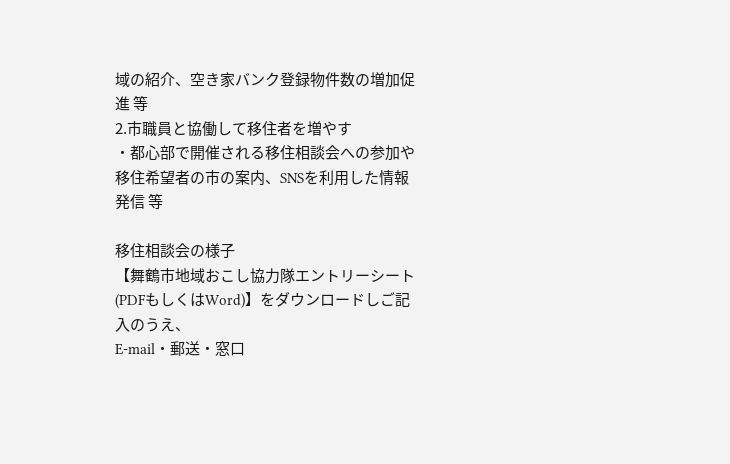域の紹介、空き家バンク登録物件数の増加促進 等
2.市職員と協働して移住者を増やす
・都心部で開催される移住相談会への参加や移住希望者の市の案内、SNSを利用した情報発信 等

移住相談会の様子
【舞鶴市地域おこし協力隊エントリーシート(PDFもしくはWord)】をダウンロードしご記入のうえ、
E-mail・郵送・窓口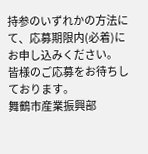持参のいずれかの方法にて、応募期限内(必着)にお申し込みください。
皆様のご応募をお待ちしております。
舞鶴市産業振興部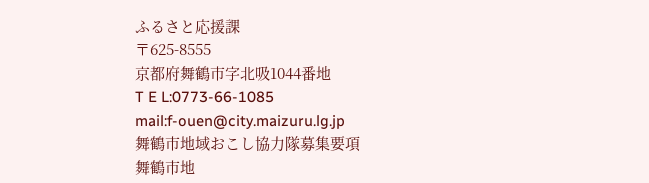ふるさと応援課
〒625-8555
京都府舞鶴市字北吸1044番地
T E L:0773-66-1085
mail:f-ouen@city.maizuru.lg.jp
舞鶴市地域おこし協力隊募集要項
舞鶴市地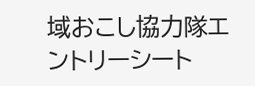域おこし協力隊エントリーシート